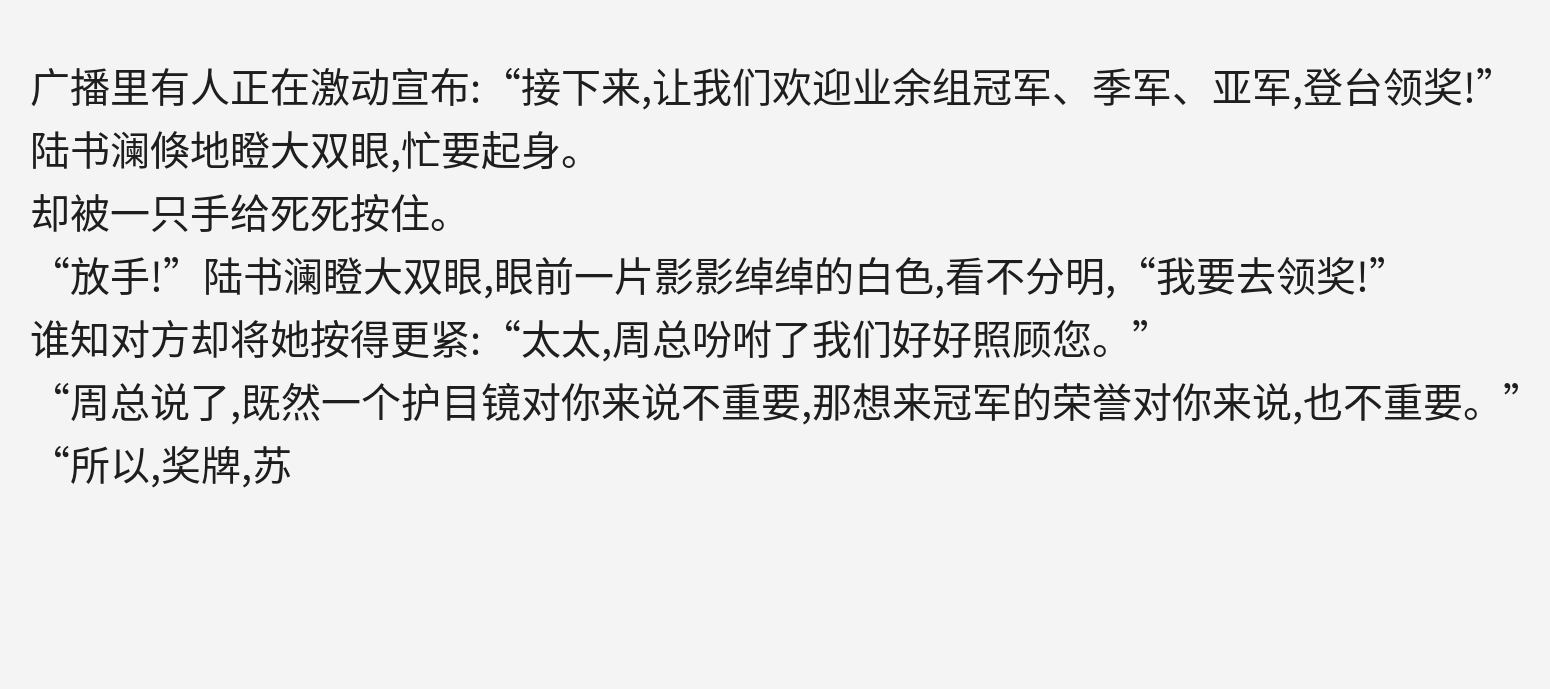广播里有人正在激动宣布:“接下来,让我们欢迎业余组冠军、季军、亚军,登台领奖!”
陆书澜倏地瞪大双眼,忙要起身。
却被一只手给死死按住。
“放手!”陆书澜瞪大双眼,眼前一片影影绰绰的白色,看不分明,“我要去领奖!”
谁知对方却将她按得更紧:“太太,周总吩咐了我们好好照顾您。”
“周总说了,既然一个护目镜对你来说不重要,那想来冠军的荣誉对你来说,也不重要。”
“所以,奖牌,苏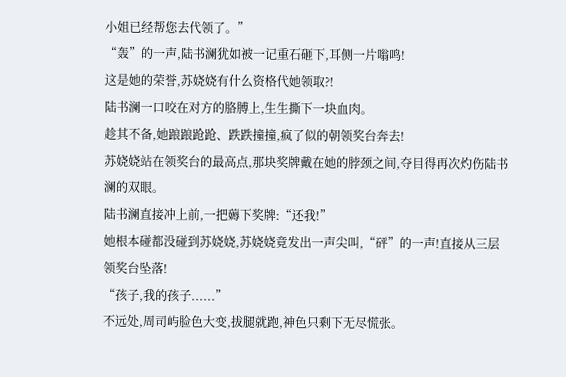小姐已经帮您去代领了。”
“轰”的一声,陆书澜犹如被一记重石砸下,耳侧一片嗡鸣!
这是她的荣誉,苏娆娆有什么资格代她领取?!
陆书澜一口咬在对方的胳膊上,生生撕下一块血肉。
趁其不备,她踉踉跄跄、跌跌撞撞,疯了似的朝领奖台奔去!
苏娆娆站在领奖台的最高点,那块奖牌戴在她的脖颈之间,夺目得再次灼伤陆书澜的双眼。
陆书澜直接冲上前,一把薅下奖牌:“还我!”
她根本碰都没碰到苏娆娆,苏娆娆竟发出一声尖叫,“砰”的一声!直接从三层领奖台坠落!
“孩子,我的孩子......”
不远处,周司屿脸色大变,拔腿就跑,神色只剩下无尽慌张。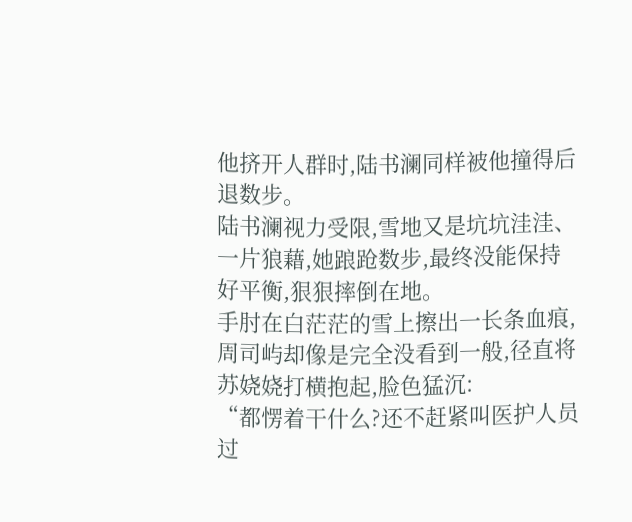他挤开人群时,陆书澜同样被他撞得后退数步。
陆书澜视力受限,雪地又是坑坑洼洼、一片狼藉,她踉跄数步,最终没能保持好平衡,狠狠摔倒在地。
手肘在白茫茫的雪上擦出一长条血痕,周司屿却像是完全没看到一般,径直将苏娆娆打横抱起,脸色猛沉:
“都愣着干什么?还不赶紧叫医护人员过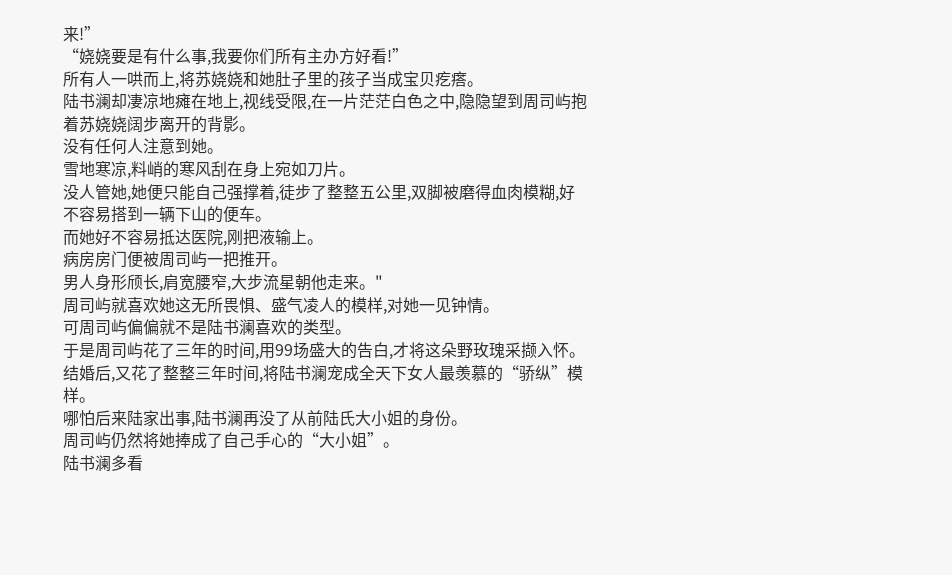来!”
“娆娆要是有什么事,我要你们所有主办方好看!”
所有人一哄而上,将苏娆娆和她肚子里的孩子当成宝贝疙瘩。
陆书澜却凄凉地瘫在地上,视线受限,在一片茫茫白色之中,隐隐望到周司屿抱着苏娆娆阔步离开的背影。
没有任何人注意到她。
雪地寒凉,料峭的寒风刮在身上宛如刀片。
没人管她,她便只能自己强撑着,徒步了整整五公里,双脚被磨得血肉模糊,好不容易搭到一辆下山的便车。
而她好不容易抵达医院,刚把液输上。
病房房门便被周司屿一把推开。
男人身形颀长,肩宽腰窄,大步流星朝他走来。"
周司屿就喜欢她这无所畏惧、盛气凌人的模样,对她一见钟情。
可周司屿偏偏就不是陆书澜喜欢的类型。
于是周司屿花了三年的时间,用99场盛大的告白,才将这朵野玫瑰采撷入怀。
结婚后,又花了整整三年时间,将陆书澜宠成全天下女人最羡慕的“骄纵”模样。
哪怕后来陆家出事,陆书澜再没了从前陆氏大小姐的身份。
周司屿仍然将她捧成了自己手心的“大小姐”。
陆书澜多看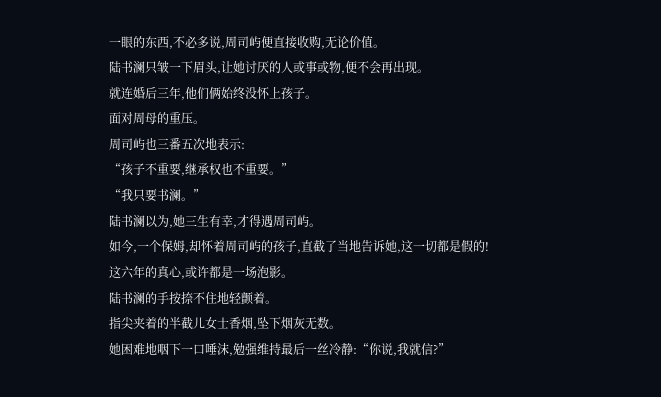一眼的东西,不必多说,周司屿便直接收购,无论价值。
陆书澜只皱一下眉头,让她讨厌的人或事或物,便不会再出现。
就连婚后三年,他们俩始终没怀上孩子。
面对周母的重压。
周司屿也三番五次地表示:
“孩子不重要,继承权也不重要。”
“我只要书澜。”
陆书澜以为,她三生有幸,才得遇周司屿。
如今,一个保姆,却怀着周司屿的孩子,直截了当地告诉她,这一切都是假的!
这六年的真心,或许都是一场泡影。
陆书澜的手按捺不住地轻颤着。
指尖夹着的半截儿女士香烟,坠下烟灰无数。
她困难地咽下一口唾沫,勉强维持最后一丝冷静:“你说,我就信?”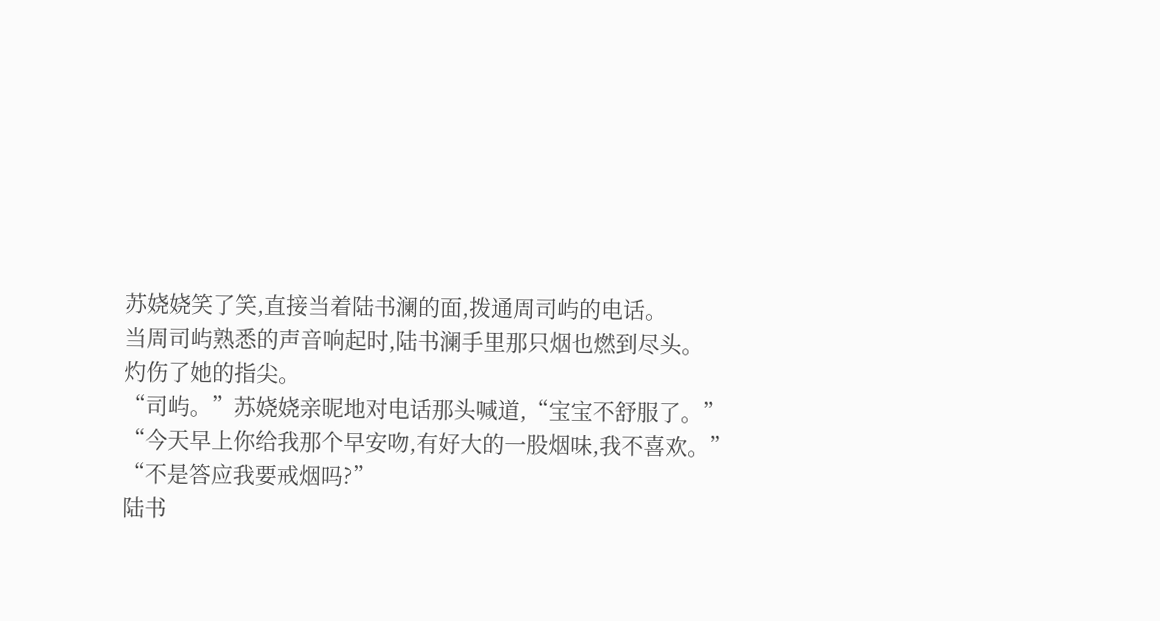苏娆娆笑了笑,直接当着陆书澜的面,拨通周司屿的电话。
当周司屿熟悉的声音响起时,陆书澜手里那只烟也燃到尽头。
灼伤了她的指尖。
“司屿。”苏娆娆亲昵地对电话那头喊道,“宝宝不舒服了。”
“今天早上你给我那个早安吻,有好大的一股烟味,我不喜欢。”
“不是答应我要戒烟吗?”
陆书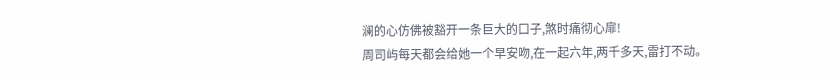澜的心仿佛被豁开一条巨大的口子,煞时痛彻心扉!
周司屿每天都会给她一个早安吻,在一起六年,两千多天,雷打不动。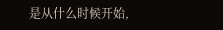是从什么时候开始,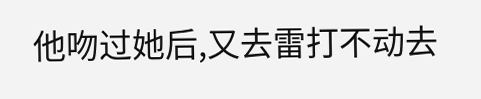他吻过她后,又去雷打不动去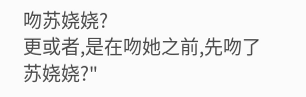吻苏娆娆?
更或者,是在吻她之前,先吻了苏娆娆?"